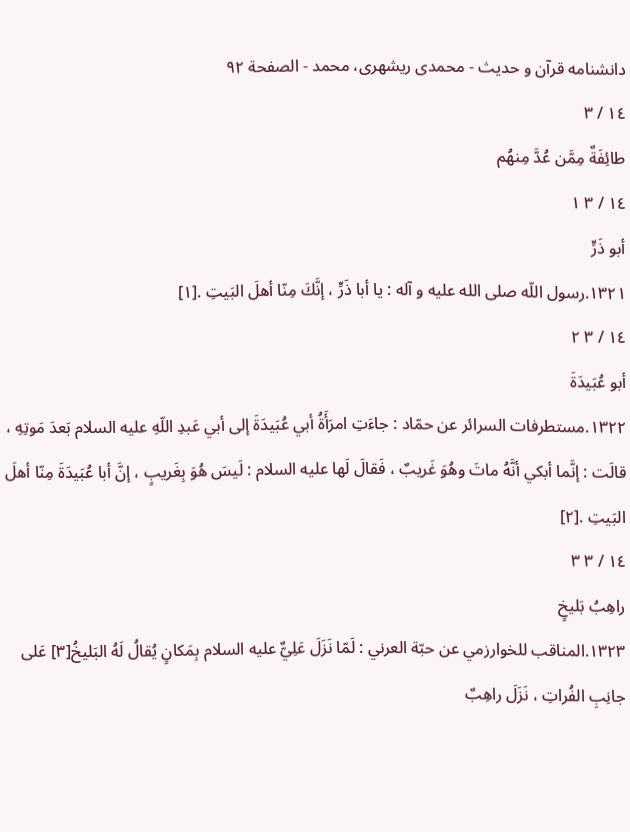دانشنامه قرآن و حديث - محمدی ریشهری، محمد - الصفحة ٩٢
١٤ / ٣
طائِفَةٌ مِمَّن عُدَّ مِنهُم
١٤ / ٣ ١
أبو ذَرٍّ
١٣٢١.رسول اللّه صلى الله عليه و آله : يا أبا ذَرٍّ ، إنَّكَ مِنّا أهلَ البَيتِ .[١]
١٤ / ٣ ٢
أبو عُبَيدَةَ
١٣٢٢.مستطرفات السرائر عن حمّاد : جاءَتِ امرَأَةُ أبي عُبَيدَةَ إلى أبي عَبدِ اللّهِ عليه السلام بَعدَ مَوتِهِ ، قالَت : إنَّما أبكي أنَّهُ ماتَ وهُوَ غَريبٌ ، فَقالَ لَها عليه السلام : لَيسَ هُوَ بِغَريبٍ ، إنَّ أبا عُبَيدَةَ مِنّا أهلَ البَيتِ .[٢]
١٤ / ٣ ٣
راهِبُ بَليخٍ
١٣٢٣.المناقب للخوارزمي عن حبّة العرني : لَمّا نَزَلَ عَلِيٌّ عليه السلام بِمَكانٍ يُقالُ لَهُ البَليخُ[٣] عَلى جانِبِ الفُراتِ ، نَزَلَ راهِبٌ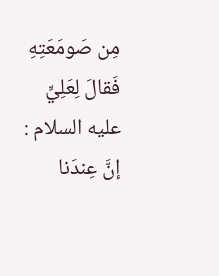مِن صَومَعَتِهِ فَقالَ لِعَلِيٍّ عليه السلام : إنَّ عِندَنا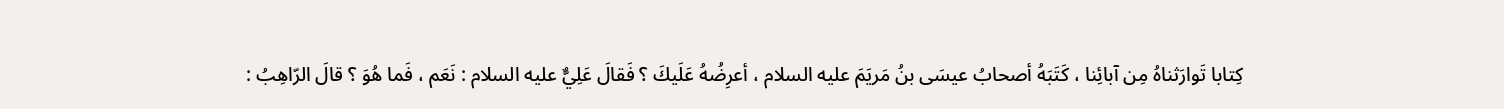كِتابا تَوارَثناهُ مِن آبائِنا ، كَتَبَهُ أصحابُ عيسَى بنُ مَريَمَ عليه السلام ، أعرِضُهُ عَلَيكَ ؟ فَقالَ عَلِيٌّ عليه السلام : نَعَم ، فَما هُوَ ؟ قالَ الرّاهِبُ :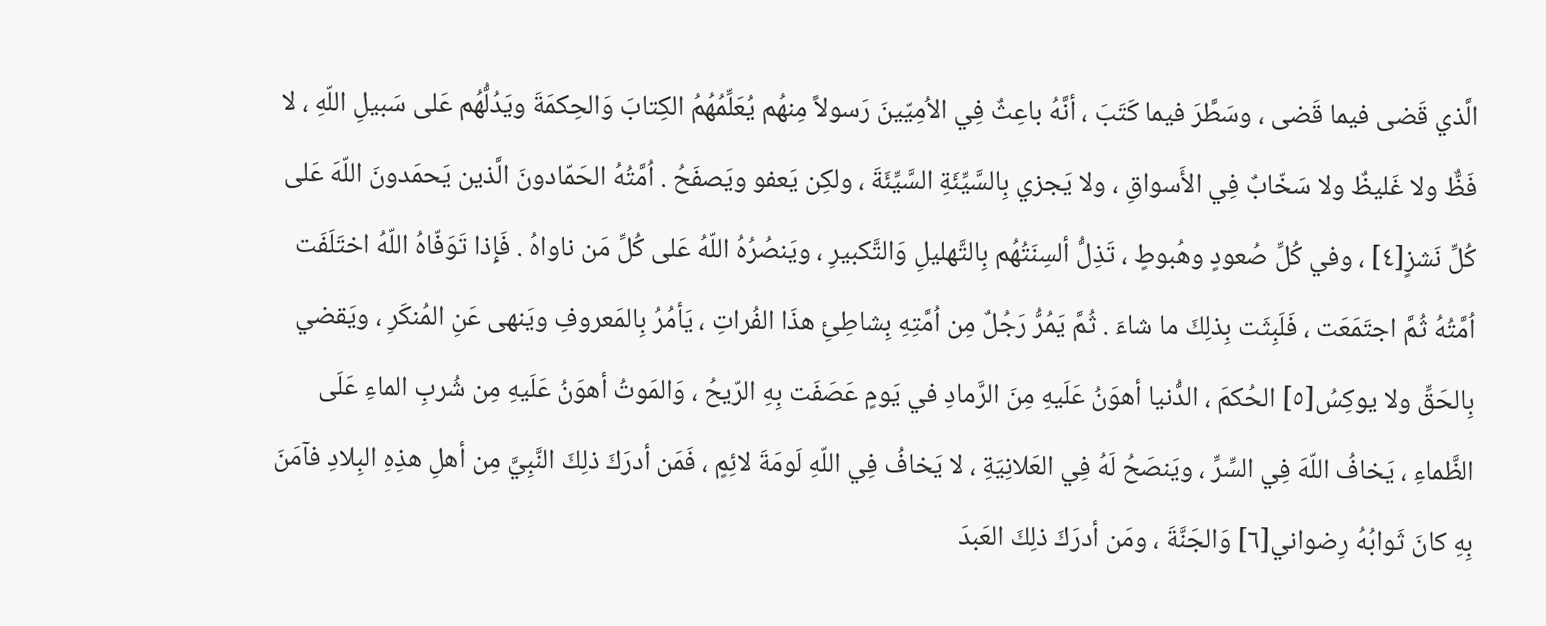الَّذي قَضى فيما قَضى ، وسَطَّرَ فيما كَتَبَ ، أنَّهُ باعِثٌ فِي الاُمِيّينَ رَسولاً مِنهُم يُعَلِّمُهُمُ الكِتابَ وَالحِكمَةَ ويَدُلُّهُم عَلى سَبيلِ اللّهِ ، لا فَظٌّ ولا غَليظٌ ولا سَخّابٌ فِي الأَسواقِ ، ولا يَجزي بِالسَّيِّئَةِ السَّيِّئَةَ ، ولكِن يَعفو ويَصفَحُ . اُمَّتُهُ الحَمّادونَ الَّذين يَحمَدونَ اللّهَ عَلى كُلِّ نَشزٍ[٤] ، وفي كُلِّ صُعودٍ وهُبوطٍ ، تَذِلُّ ألسِنَتُهُم بِالتَّهليلِ وَالتَّكبيرِ ، ويَنصُرُهُ اللّهُ عَلى كُلِّ مَن ناواهُ . فَإِذا تَوَفّاهُ اللّهُ اختَلَفَت اُمَّتُهُ ثُمَّ اجتَمَعَت ، فَلَبِثَت بِذلِكَ ما شاءَ . ثُمَّ يَمُرُّ رَجُلٌ مِن اُمَّتِهِ بِشاطِئِ هذَا الفُراتِ ، يَأمُرُ بِالمَعروفِ ويَنهى عَنِ المُنكَرِ ، ويَقضي بِالحَقِّ ولا يوكِسُ[٥] الحُكمَ ، الدُّنيا أهوَنُ عَلَيهِ مِنَ الرَّمادِ في يَومٍ عَصَفَت بِهِ الرّيحُ ، وَالمَوتُ أهوَنُ عَلَيهِ مِن شُربِ الماءِ عَلَى الظَّماءِ ، يَخافُ اللّهَ فِي السِّرِّ ، ويَنصَحُ لَهُ فِي العَلانِيَةِ ، لا يَخافُ فِي اللّهِ لَومَةَ لائِمٍ ، فَمَن أدرَكَ ذلِكَ النَّبِيَّ مِن أهلِ هذِهِ البِلادِ فآمَنَ بِهِ كانَ ثَوابُهُ رِضواني[٦] وَالجَنَّةَ ، ومَن أدرَكَ ذلِكَ العَبدَ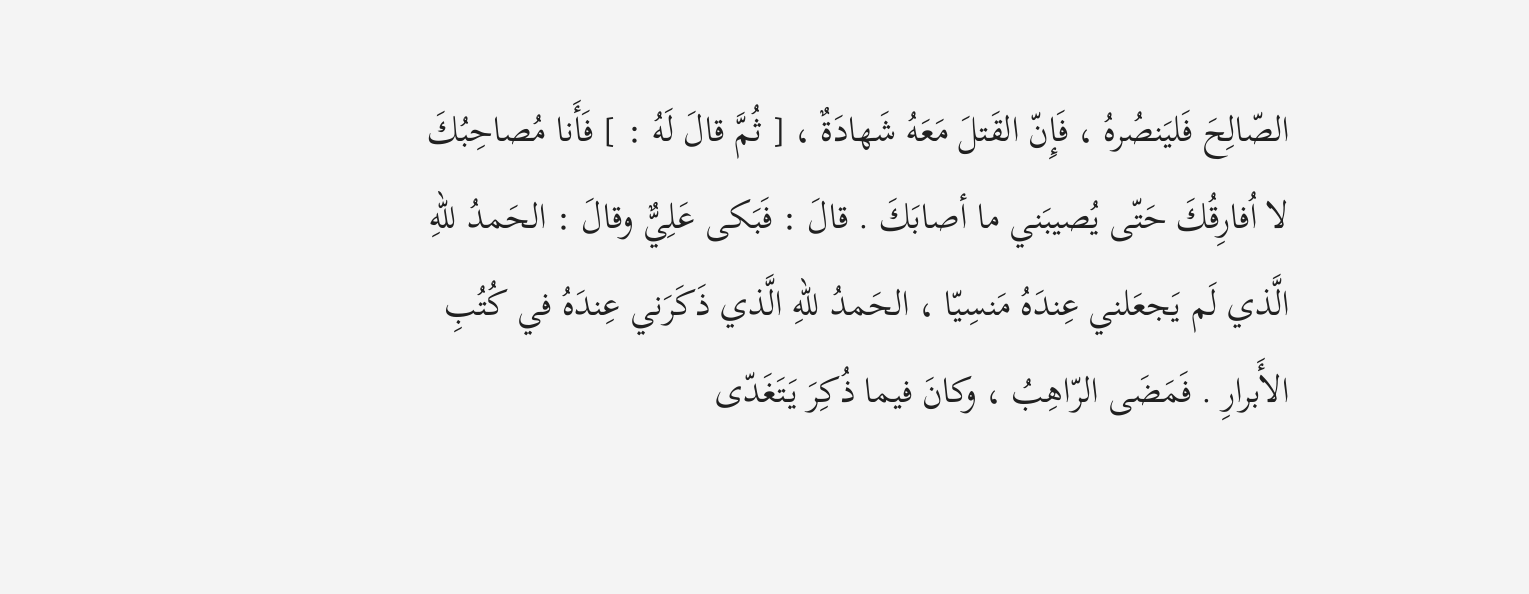الصّالِحَ فَليَنصُرهُ ، فَإِنّ القَتلَ مَعَهُ شَهادَةٌ ، [ ثُمَّ قالَ لَهُ : ] فَأَنا مُصاحِبُكَ لا اُفارِقُكَ حَتّى يُصيبَني ما أصابَكَ . قالَ : فَبَكى عَلِيٌّ وقالَ : الحَمدُ للّهِ الَّذي لَم يَجعَلني عِندَهُ مَنسِيّا ، الحَمدُ للّهِ الَّذي ذَكَرَني عِندَهُ في كُتُبِ الأَبرارِ . فَمَضَى الرّاهِبُ ، وكانَ فيما ذُكِرَ يَتَغَدّى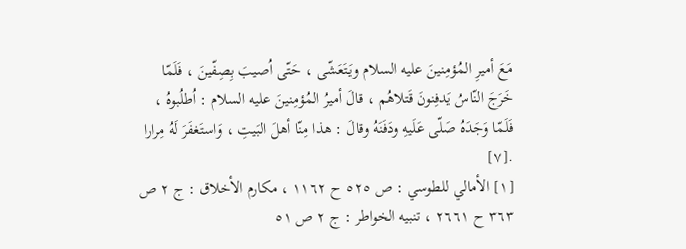مَعَ أميرِ المُؤمِنينَ عليه السلام ويَتَعَشّى ، حَتّى اُصيبَ بِصِفّينَ ، فَلَمّا خَرَجَ النّاسُ يَدفِنونَ قَتلاهُم ، قالَ أميرُ المُؤمِنينَ عليه السلام : اُطلُبوهُ ، فَلَمّا وَجَدَهُ صَلّى عَلَيهِ ودَفَنَهُ وقالَ : هذا مِنّا أهلَ البَيتِ ، وَاستَغفَرَ لَهُ مِرارا .[٧]
[١] الأمالي للطوسي : ص ٥٢٥ ح ١١٦٢ ، مكارم الأخلاق : ج ٢ ص ٣٦٣ ح ٢٦٦١ ، تنبيه الخواطر : ج ٢ ص ٥١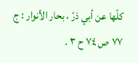كلّها عن أبي ذرّ ، بحار الأنوار : ج ٧٧ ص ٧٤ ح ٣ .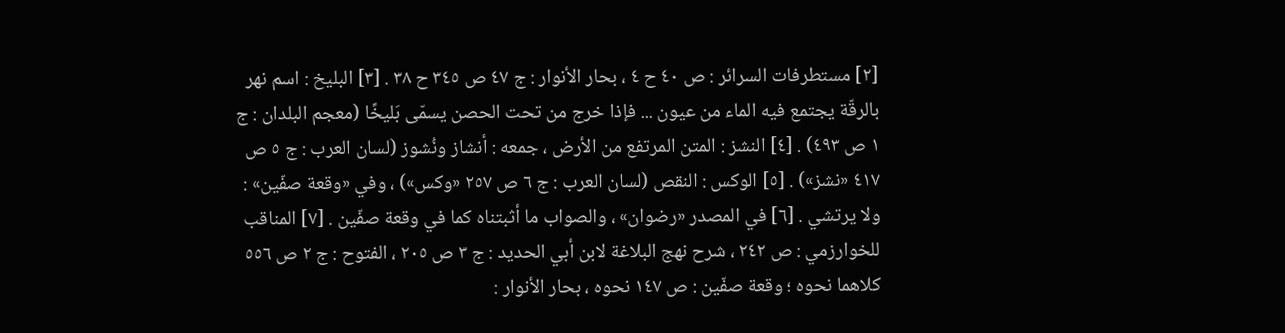[٢] مستطرفات السرائر : ص ٤٠ ح ٤ ، بحار الأنوار : ج ٤٧ ص ٣٤٥ ح ٣٨ . [٣] البليخ : اسم نهر بالرقّة يجتمع فيه الماء من عيون ... فإذا خرج من تحت الحصن يسمّى بَليخًا (معجم البلدان : ج ١ ص ٤٩٣) . [٤] النشز : المتن المرتفع من الأرض ، جمعه : أنشاز ونُشوز (لسان العرب : ج ٥ ص ٤١٧ «نشز») . [٥] الوكس : النقص (لسان العرب : ج ٦ ص ٢٥٧ «وكس») ، وفي «وقعة صفّين» : ولا يرتشي . [٦] في المصدر «رضوان» ، والصواب ما أثبتناه كما في وقعة صفّين . [٧] المناقب للخوارزمي : ص ٢٤٢ ، شرح نهج البلاغة لابن أبي الحديد : ج ٣ ص ٢٠٥ ، الفتوح : ج ٢ ص ٥٥٦ كلاهما نحوه ؛ وقعة صفّين : ص ١٤٧ نحوه ، بحار الأنوار :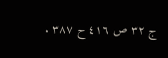ج ٣٢ ص ٤١٦ ح ٣٨٧ .